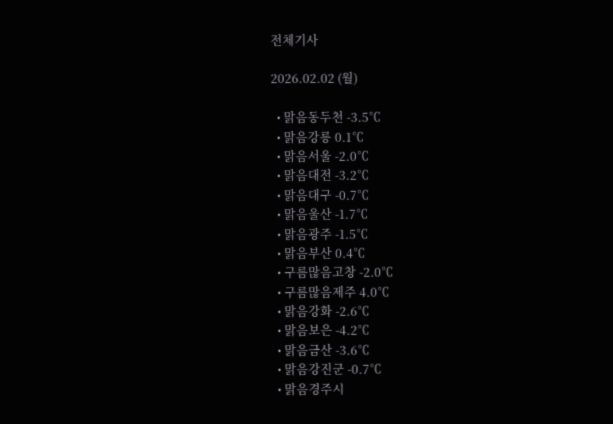전체기사

2026.02.02 (월)

  • 맑음동두천 -3.5℃
  • 맑음강릉 0.1℃
  • 맑음서울 -2.0℃
  • 맑음대전 -3.2℃
  • 맑음대구 -0.7℃
  • 맑음울산 -1.7℃
  • 맑음광주 -1.5℃
  • 맑음부산 0.4℃
  • 구름많음고창 -2.0℃
  • 구름많음제주 4.0℃
  • 맑음강화 -2.6℃
  • 맑음보은 -4.2℃
  • 맑음금산 -3.6℃
  • 맑음강진군 -0.7℃
  • 맑음경주시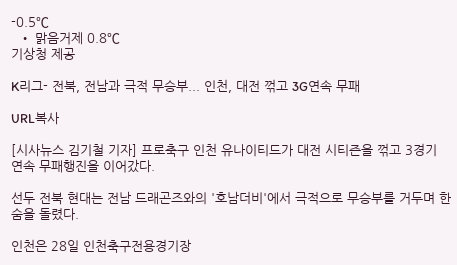-0.5℃
  • 맑음거제 0.8℃
기상청 제공

K리그- 전북, 전남과 극적 무승부... 인천, 대전 꺾고 3G연속 무패

URL복사

[시사뉴스 김기철 기자] 프로축구 인천 유나이티드가 대전 시티즌을 꺾고 3경기 연속 무패행진을 이어갔다.

선두 전북 현대는 전남 드래곤즈와의 '호남더비'에서 극적으로 무승부를 거두며 한숨을 돌렸다.

인천은 28일 인천축구전용경기장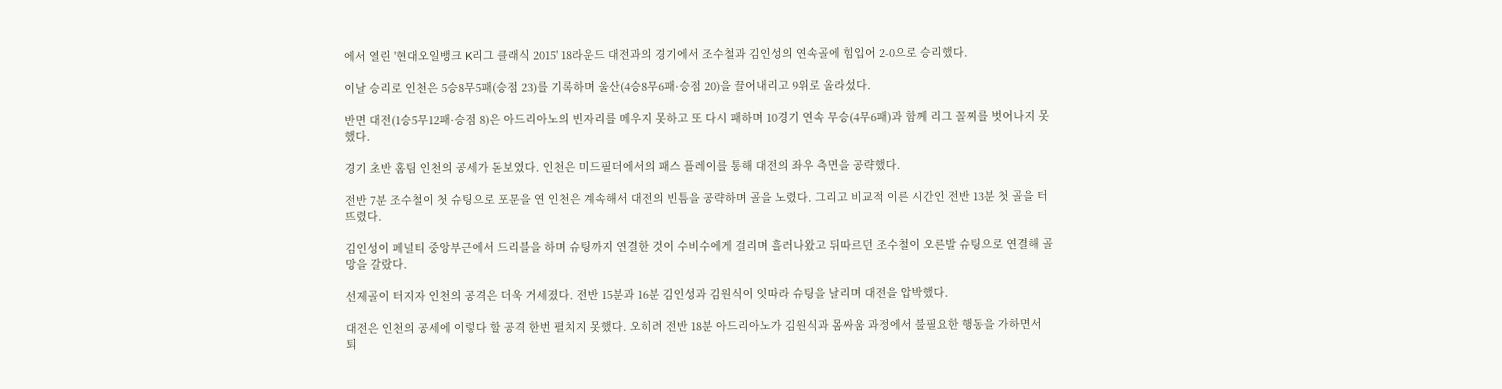에서 열린 '현대오일뱅크 K리그 클래식 2015' 18라운드 대전과의 경기에서 조수철과 김인성의 연속골에 힘입어 2-0으로 승리했다.

이날 승리로 인천은 5승8무5패(승점 23)를 기록하며 울산(4승8무6패·승점 20)을 끌어내리고 9위로 올라섰다.

반면 대전(1승5무12패·승점 8)은 아드리아노의 빈자리를 메우지 못하고 또 다시 패하며 10경기 연속 무승(4무6패)과 함께 리그 꼴찌를 벗어나지 못했다.

경기 초반 홈팀 인천의 공세가 돋보였다. 인천은 미드필더에서의 패스 플레이를 통해 대전의 좌우 측면을 공략했다.

전반 7분 조수철이 첫 슈팅으로 포문을 연 인천은 계속해서 대전의 빈틈을 공략하며 골을 노렸다. 그리고 비교적 이른 시간인 전반 13분 첫 골을 터뜨렸다.

김인성이 페널티 중앙부근에서 드리블을 하며 슈팅까지 연결한 것이 수비수에게 걸리며 흘러나왔고 뒤따르던 조수철이 오른발 슈팅으로 연결해 골망을 갈랐다.

선제골이 터지자 인천의 공격은 더욱 거세졌다. 전반 15분과 16분 김인성과 김원식이 잇따라 슈팅을 날리며 대전을 압박했다.

대전은 인천의 공세에 이렇다 할 공격 한번 펼치지 못했다. 오히려 전반 18분 아드리아노가 김원식과 몸싸움 과정에서 불필요한 행동을 가하면서 퇴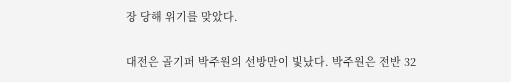장 당해 위기를 맞았다.

대전은 골기퍼 박주원의 선방만이 빛났다. 박주원은 전반 32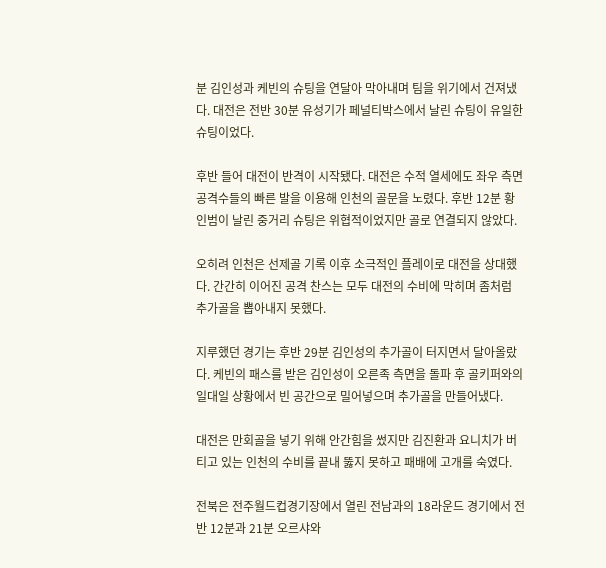분 김인성과 케빈의 슈팅을 연달아 막아내며 팀을 위기에서 건져냈다. 대전은 전반 30분 유성기가 페널티박스에서 날린 슈팅이 유일한 슈팅이었다.

후반 들어 대전이 반격이 시작됐다. 대전은 수적 열세에도 좌우 측면공격수들의 빠른 발을 이용해 인천의 골문을 노렸다. 후반 12분 황인범이 날린 중거리 슈팅은 위협적이었지만 골로 연결되지 않았다.

오히려 인천은 선제골 기록 이후 소극적인 플레이로 대전을 상대했다. 간간히 이어진 공격 찬스는 모두 대전의 수비에 막히며 좀처럼 추가골을 뽑아내지 못했다.

지루했던 경기는 후반 29분 김인성의 추가골이 터지면서 달아올랐다. 케빈의 패스를 받은 김인성이 오른족 측면을 돌파 후 골키퍼와의 일대일 상황에서 빈 공간으로 밀어넣으며 추가골을 만들어냈다.

대전은 만회골을 넣기 위해 안간힘을 썼지만 김진환과 요니치가 버티고 있는 인천의 수비를 끝내 뚫지 못하고 패배에 고개를 숙였다.

전북은 전주월드컵경기장에서 열린 전남과의 18라운드 경기에서 전반 12분과 21분 오르샤와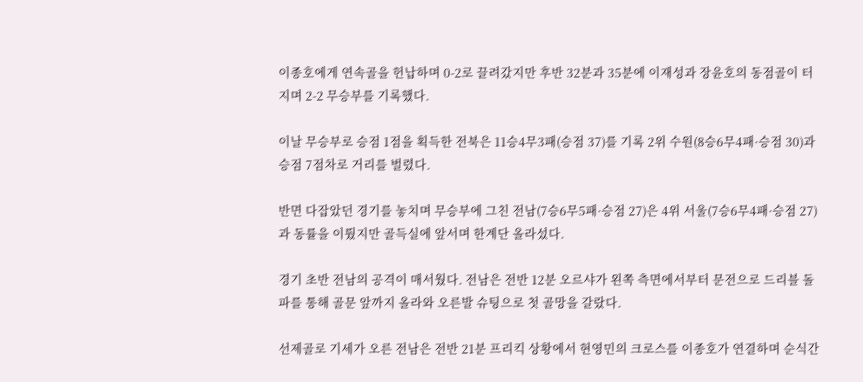이종호에게 연속골을 헌납하며 0-2로 끌려갔지만 후반 32분과 35분에 이재성과 장윤호의 동점골이 터지며 2-2 무승부를 기록했다.

이날 무승부로 승점 1점을 획득한 전북은 11승4무3패(승점 37)를 기록 2위 수원(8승6무4패·승점 30)과 승점 7점차로 거리를 벌렸다.

반면 다잡았던 경기를 놓치며 무승부에 그친 전남(7승6무5패·승점 27)은 4위 서울(7승6무4패·승점 27)과 동률을 이뤘지만 골득실에 앞서며 한계단 올라섰다.

경기 초반 전남의 공격이 매서웠다. 전남은 전반 12분 오르샤가 왼쪽 측면에서부터 문전으로 드리블 돌파를 통해 골문 앞까지 올라와 오른발 슈팅으로 첫 골망을 갈랐다.

선제골로 기세가 오른 전남은 전반 21분 프리킥 상황에서 현영민의 크로스를 이종호가 연결하며 순식간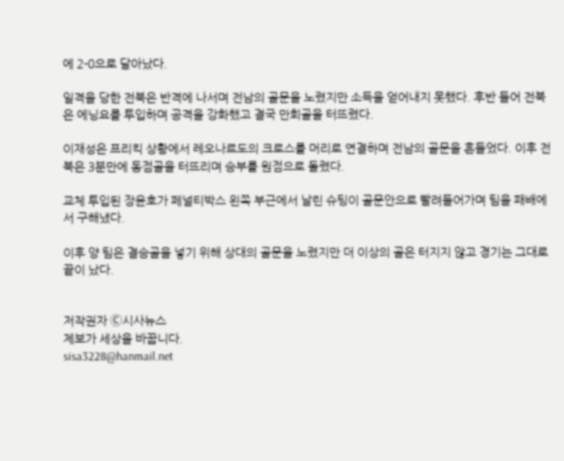에 2-0으로 달아났다.

일격을 당한 전북은 반격에 나서며 전남의 골문을 노렸지만 소득을 얻어내지 못했다. 후반 들어 전북은 에닝요를 투입하며 공격을 강화했고 결국 만회골을 터뜨렸다.

이재성은 프리킥 상황에서 레오나르도의 크로스를 머리로 연결하며 전남의 골문을 흔들었다. 이후 전북은 3분만에 동점골을 터뜨리며 승부를 원점으로 돌렸다.

교체 투입된 장윤호가 페널티박스 왼쪽 부근에서 날린 슈팅이 골문안으로 빨려들어가며 팀을 패배에서 구해냈다.

이후 양 팀은 결승골을 넣기 위해 상대의 골문을 노렸지만 더 이상의 골은 터지지 않고 경기는 그대로 끝이 났다.


저작권자 Ⓒ시사뉴스
제보가 세상을 바꿉니다.
sisa3228@hanmail.net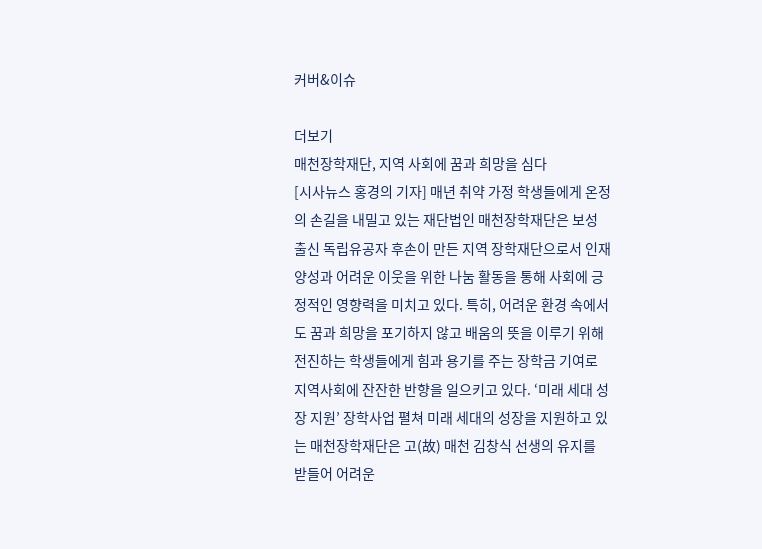커버&이슈

더보기
매천장학재단, 지역 사회에 꿈과 희망을 심다
[시사뉴스 홍경의 기자] 매년 취약 가정 학생들에게 온정의 손길을 내밀고 있는 재단법인 매천장학재단은 보성 출신 독립유공자 후손이 만든 지역 장학재단으로서 인재 양성과 어려운 이웃을 위한 나눔 활동을 통해 사회에 긍정적인 영향력을 미치고 있다. 특히, 어려운 환경 속에서도 꿈과 희망을 포기하지 않고 배움의 뜻을 이루기 위해 전진하는 학생들에게 힘과 용기를 주는 장학금 기여로 지역사회에 잔잔한 반향을 일으키고 있다. ‘미래 세대 성장 지원’ 장학사업 펼쳐 미래 세대의 성장을 지원하고 있는 매천장학재단은 고(故) 매천 김창식 선생의 유지를 받들어 어려운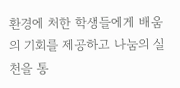환경에 처한 학생들에게 배움의 기회를 제공하고 나눔의 실천을 통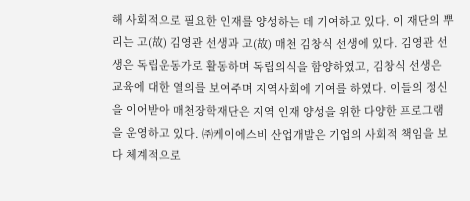해 사회적으로 필요한 인재를 양성하는 데 기여하고 있다. 이 재단의 뿌리는 고(故) 김영관 선생과 고(故) 매천 김창식 선생에 있다. 김영관 선생은 독립운동가로 활동하며 독립의식을 함양하였고, 김창식 선생은 교육에 대한 열의를 보여주며 지역사회에 기여를 하였다. 이들의 정신을 이어받아 매천장학재단은 지역 인재 양성을 위한 다양한 프로그램을 운영하고 있다. ㈜케이에스비 산업개발은 기업의 사회적 책임을 보다 체계적으로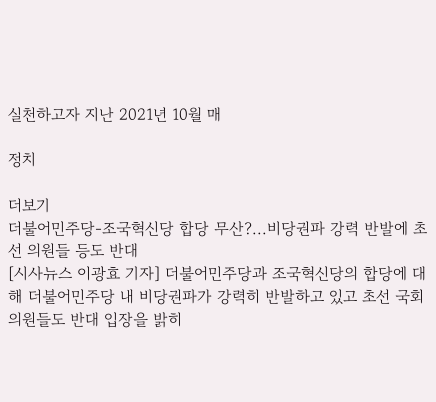실천하고자 지난 2021년 10월 매

정치

더보기
더불어민주당-조국혁신당 합당 무산?...비당권파 강력 반발에 초선 의원들 등도 반대
[시사뉴스 이광효 기자] 더불어민주당과 조국혁신당의 합당에 대해 더불어민주당 내 비당권파가 강력히 반발하고 있고 초선 국회의원들도 반대 입장을 밝히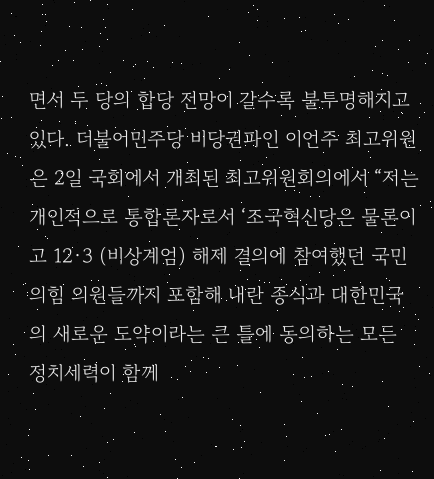면서 두 당의 합당 전망이 갈수록 불투명해지고 있다. 더불어민주당 비당권파인 이언주 최고위원은 2일 국회에서 개최된 최고위원회의에서 “저는 개인적으로 통합론자로서 ‘조국혁신당은 물론이고 12·3 (비상계엄) 해제 결의에 참여했던 국민의힘 의원들까지 포함해 내란 종식과 대한민국의 새로운 도약이라는 큰 틀에 동의하는 모든 정치세력이 함께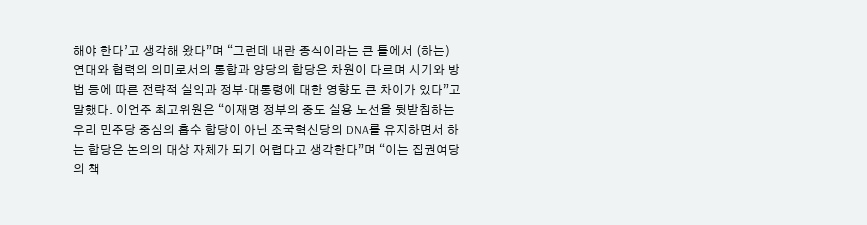해야 한다’고 생각해 왔다”며 “그런데 내란 종식이라는 큰 틀에서 (하는) 연대와 협력의 의미로서의 통합과 양당의 합당은 차원이 다르며 시기와 방법 등에 따른 전략적 실익과 정부·대통령에 대한 영향도 큰 차이가 있다”고 말했다. 이언주 최고위원은 “이재명 정부의 중도 실용 노선을 뒷받침하는 우리 민주당 중심의 흡수 합당이 아닌 조국혁신당의 DNA를 유지하면서 하는 합당은 논의의 대상 자체가 되기 어렵다고 생각한다”며 “이는 집권여당의 책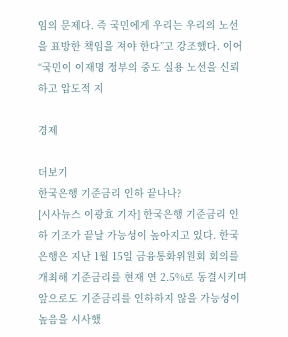임의 문제다. 즉 국민에게 우리는 우리의 노선을 표방한 책임을 져야 한다”고 강조했다. 이어 “국민이 이재명 정부의 중도 실용 노선을 신뢰하고 압도적 지

경제

더보기
한국은행 기준금리 인하 끝나나?
[시사뉴스 이광효 기자] 한국은행 기준금리 인하 기조가 끝날 가능성이 높아지고 있다. 한국은행은 지난 1월 15일 금융통화위원회 회의를 개최해 기준금리를 현재 연 2.5%로 동결시키며 앞으로도 기준금리를 인하하지 않을 가능성이 높음을 시사했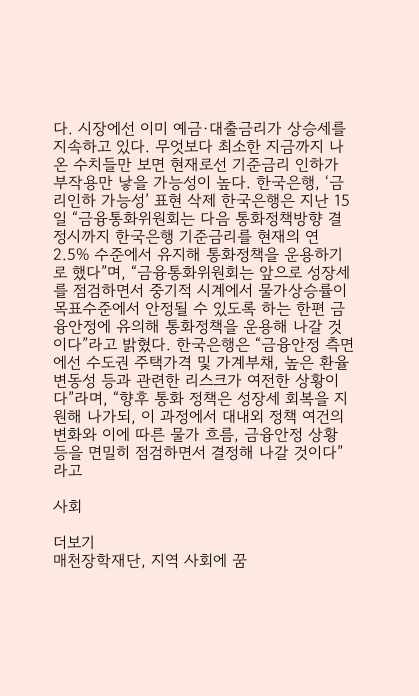다. 시장에선 이미 예금·대출금리가 상승세를 지속하고 있다. 무엇보다 최소한 지금까지 나온 수치들만 보면 현재로선 기준금리 인하가 부작용만 낳을 가능성이 높다. 한국은행, ‘금리인하 가능성’ 표현 삭제 한국은행은 지난 15일 “금융통화위원회는 다음 통화정책방향 결정시까지 한국은행 기준금리를 현재의 연 2.5% 수준에서 유지해 통화정책을 운용하기로 했다”며, “금융통화위원회는 앞으로 성장세를 점검하면서 중기적 시계에서 물가상승률이 목표수준에서 안정될 수 있도록 하는 한편 금융안정에 유의해 통화정책을 운용해 나갈 것이다”라고 밝혔다. 한국은행은 “금융안정 측면에선 수도권 주택가격 및 가계부채, 높은 환율 변동성 등과 관련한 리스크가 여전한 상황이다”라며, “향후 통화 정책은 성장세 회복을 지원해 나가되, 이 과정에서 대내외 정책 여건의 변화와 이에 따른 물가 흐름, 금융안정 상황 등을 면밀히 점검하면서 결정해 나갈 것이다”라고

사회

더보기
매천장학재단, 지역 사회에 꿈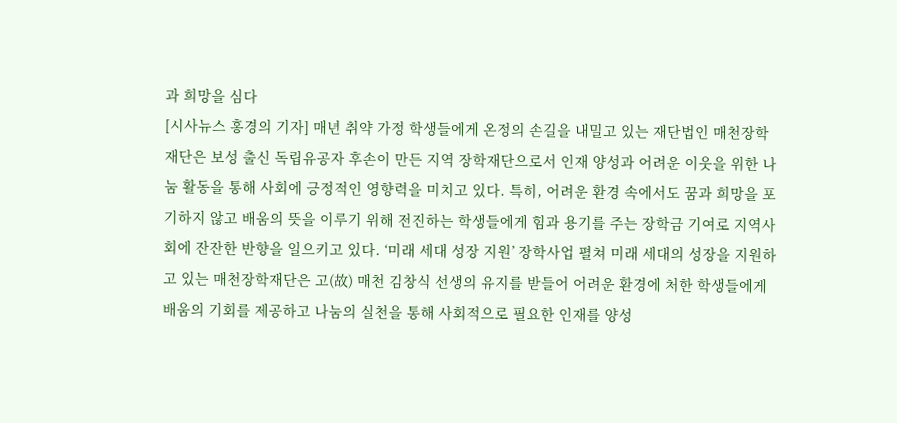과 희망을 심다
[시사뉴스 홍경의 기자] 매년 취약 가정 학생들에게 온정의 손길을 내밀고 있는 재단법인 매천장학재단은 보성 출신 독립유공자 후손이 만든 지역 장학재단으로서 인재 양성과 어려운 이웃을 위한 나눔 활동을 통해 사회에 긍정적인 영향력을 미치고 있다. 특히, 어려운 환경 속에서도 꿈과 희망을 포기하지 않고 배움의 뜻을 이루기 위해 전진하는 학생들에게 힘과 용기를 주는 장학금 기여로 지역사회에 잔잔한 반향을 일으키고 있다. ‘미래 세대 성장 지원’ 장학사업 펼쳐 미래 세대의 성장을 지원하고 있는 매천장학재단은 고(故) 매천 김창식 선생의 유지를 받들어 어려운 환경에 처한 학생들에게 배움의 기회를 제공하고 나눔의 실천을 통해 사회적으로 필요한 인재를 양성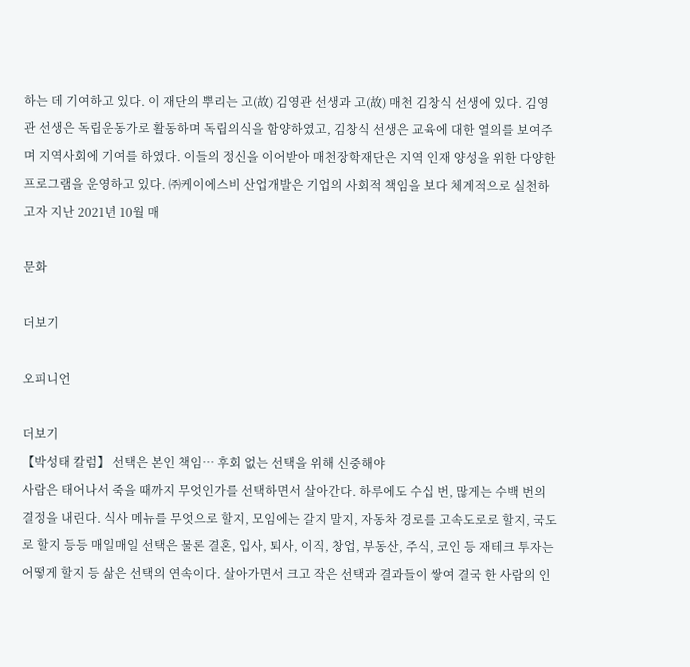하는 데 기여하고 있다. 이 재단의 뿌리는 고(故) 김영관 선생과 고(故) 매천 김창식 선생에 있다. 김영관 선생은 독립운동가로 활동하며 독립의식을 함양하였고, 김창식 선생은 교육에 대한 열의를 보여주며 지역사회에 기여를 하였다. 이들의 정신을 이어받아 매천장학재단은 지역 인재 양성을 위한 다양한 프로그램을 운영하고 있다. ㈜케이에스비 산업개발은 기업의 사회적 책임을 보다 체계적으로 실천하고자 지난 2021년 10월 매

문화

더보기

오피니언

더보기
【박성태 칼럼】 선택은 본인 책임… 후회 없는 선택을 위해 신중해야
사람은 태어나서 죽을 때까지 무엇인가를 선택하면서 살아간다. 하루에도 수십 번, 많게는 수백 번의 결정을 내린다. 식사 메뉴를 무엇으로 할지, 모임에는 갈지 말지, 자동차 경로를 고속도로로 할지, 국도로 할지 등등 매일매일 선택은 물론 결혼, 입사, 퇴사, 이직, 창업, 부동산, 주식, 코인 등 재테크 투자는 어떻게 할지 등 삶은 선택의 연속이다. 살아가면서 크고 작은 선택과 결과들이 쌓여 결국 한 사람의 인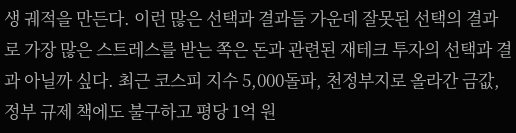생 궤적을 만든다. 이런 많은 선택과 결과들 가운데 잘못된 선택의 결과로 가장 많은 스트레스를 받는 쪽은 돈과 관련된 재테크 투자의 선택과 결과 아닐까 싶다. 최근 코스피 지수 5,000돌파, 천정부지로 올라간 금값, 정부 규제 책에도 불구하고 평당 1억 원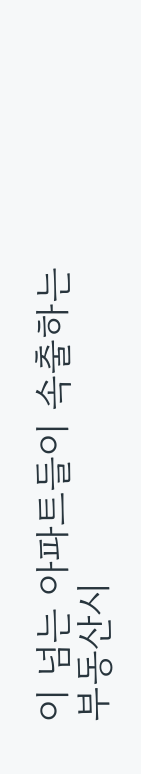이 넘는 아파트들이 속출하는 부동산시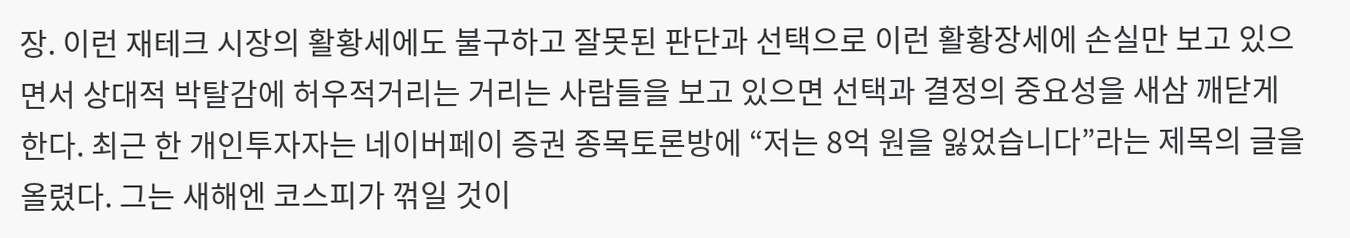장. 이런 재테크 시장의 활황세에도 불구하고 잘못된 판단과 선택으로 이런 활황장세에 손실만 보고 있으면서 상대적 박탈감에 허우적거리는 거리는 사람들을 보고 있으면 선택과 결정의 중요성을 새삼 깨닫게 한다. 최근 한 개인투자자는 네이버페이 증권 종목토론방에 “저는 8억 원을 잃었습니다”라는 제목의 글을 올렸다. 그는 새해엔 코스피가 꺾일 것이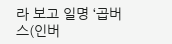라 보고 일명 ‘곱버스(인버